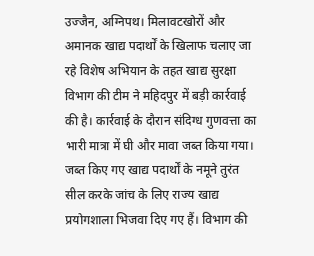उज्जैन, अग्निपथ। मिलावटखोरों और अमानक खाद्य पदार्थों के खिलाफ चलाए जा रहे विशेष अभियान के तहत खाद्य सुरक्षा विभाग की टीम ने महिदपुर में बड़ी कार्रवाई की है। कार्रवाई के दौरान संदिग्ध गुणवत्ता का भारी मात्रा में घी और मावा जब्त किया गया। जब्त किए गए खाद्य पदार्थों के नमूने तुरंत सील करके जांच के लिए राज्य खाद्य प्रयोगशाला भिजवा दिए गए हैं। विभाग की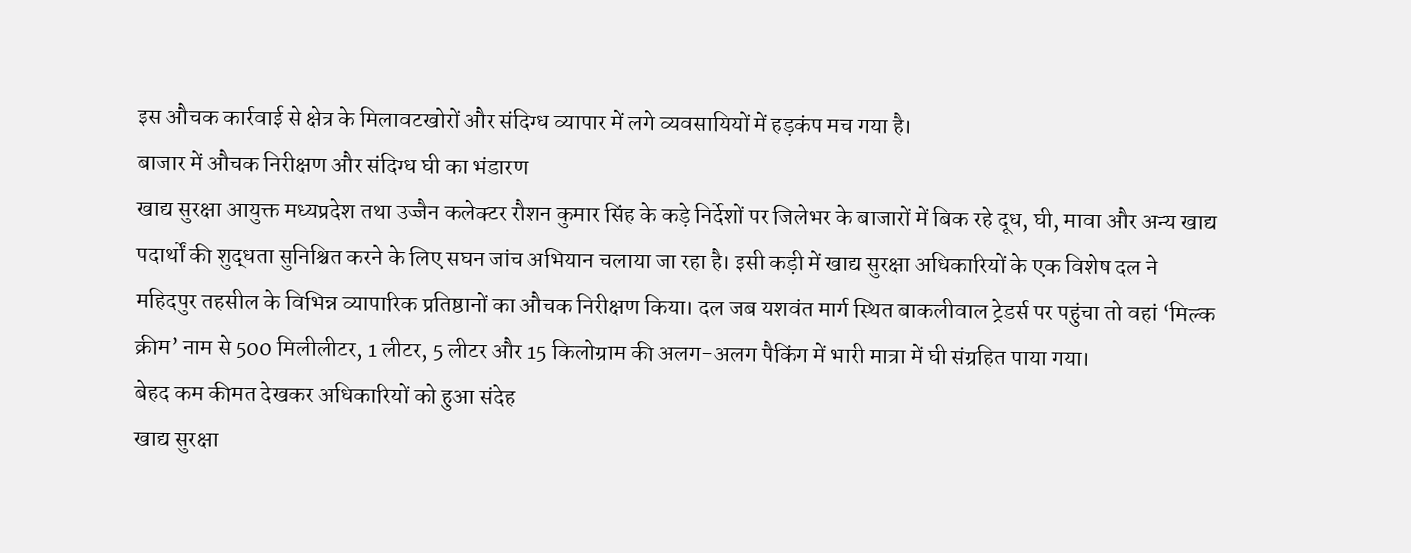इस औचक कार्रवाई से क्षेत्र के मिलावटखोरों और संदिग्ध व्यापार में लगे व्यवसायियों में हड़कंप मच गया है।
बाजार में औचक निरीक्षण और संदिग्ध घी का भंडारण
खाद्य सुरक्षा आयुक्त मध्यप्रदेश तथा उज्जैन कलेक्टर रौशन कुमार सिंह के कड़े निर्देशों पर जिलेभर के बाजारों में बिक रहे दूध, घी, मावा और अन्य खाद्य पदार्थों की शुद्धता सुनिश्चित करने के लिए सघन जांच अभियान चलाया जा रहा है। इसी कड़ी में खाद्य सुरक्षा अधिकारियों के एक विशेष दल ने महिदपुर तहसील के विभिन्न व्यापारिक प्रतिष्ठानों का औचक निरीक्षण किया। दल जब यशवंत मार्ग स्थित बाकलीवाल ट्रेडर्स पर पहुंचा तो वहां ‘मिल्क क्रीम’ नाम से 500 मिलीलीटर, 1 लीटर, 5 लीटर और 15 किलोग्राम की अलग-अलग पैकिंग में भारी मात्रा में घी संग्रहित पाया गया।
बेहद कम कीमत देखकर अधिकारियों को हुआ संदेह
खाद्य सुरक्षा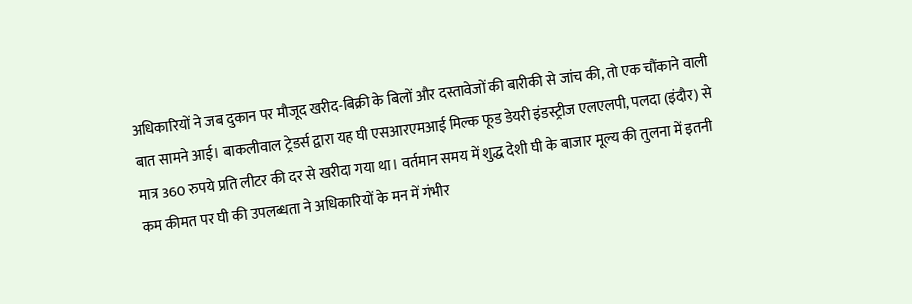अधिकारियों ने जब दुकान पर मौजूद खरीद-बिक्री के बिलों और दस्तावेजों की बारीकी से जांच की, तो एक चौंकाने वाली बात सामने आई। बाकलीवाल ट्रेडर्स द्वारा यह घी एसआरएमआई मिल्क फूड डेयरी इंडस्ट्रीज एलएलपी, पलदा (इंदौर) से मात्र 360 रुपये प्रति लीटर की दर से खरीदा गया था। वर्तमान समय में शुद्ध देशी घी के बाजार मूल्य की तुलना में इतनी कम कीमत पर घी की उपलब्धता ने अधिकारियों के मन में गंभीर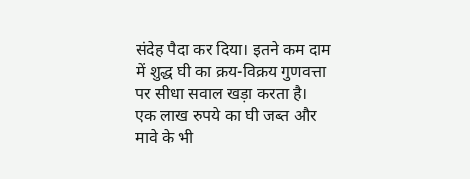संदेह पैदा कर दिया। इतने कम दाम में शुद्ध घी का क्रय-विक्रय गुणवत्ता पर सीधा सवाल खड़ा करता है।
एक लाख रुपये का घी जब्त और मावे के भी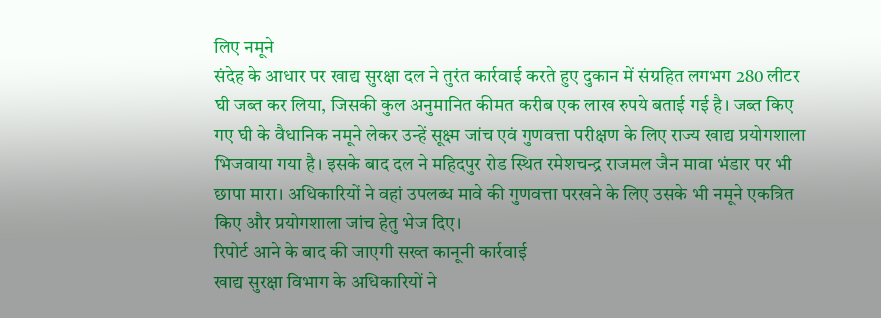लिए नमूने
संदेह के आधार पर खाद्य सुरक्षा दल ने तुरंत कार्रवाई करते हुए दुकान में संग्रहित लगभग 280 लीटर घी जब्त कर लिया, जिसकी कुल अनुमानित कीमत करीब एक लाख रुपये बताई गई है। जब्त किए गए घी के वैधानिक नमूने लेकर उन्हें सूक्ष्म जांच एवं गुणवत्ता परीक्षण के लिए राज्य खाद्य प्रयोगशाला भिजवाया गया है। इसके बाद दल ने महिदपुर रोड स्थित रमेशचन्द्र राजमल जैन मावा भंडार पर भी छापा मारा। अधिकारियों ने वहां उपलब्ध मावे की गुणवत्ता परखने के लिए उसके भी नमूने एकत्रित किए और प्रयोगशाला जांच हेतु भेज दिए।
रिपोर्ट आने के बाद की जाएगी सख्त कानूनी कार्रवाई
खाद्य सुरक्षा विभाग के अधिकारियों ने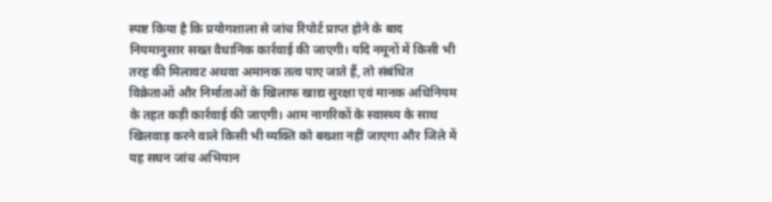स्पष्ट किया है कि प्रयोगशाला से जांच रिपोर्ट प्राप्त होने के बाद नियमानुसार सख्त वैधानिक कार्रवाई की जाएगी। यदि नमूनों में किसी भी तरह की मिलावट अथवा अमानक तत्व पाए जाते हैं, तो संबंधित विक्रेताओं और निर्माताओं के खिलाफ खाद्य सुरक्षा एवं मानक अधिनियम के तहत कड़ी कार्रवाई की जाएगी। आम नागरिकों के स्वास्थ्य के साथ खिलवाड़ करने वाले किसी भी व्यक्ति को बख्शा नहीं जाएगा और जिले में यह सघन जांच अभियान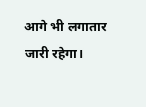आगे भी लगातार जारी रहेगा।